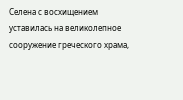Селена с восхищением уставилась на великолепное сооружение греческого храма,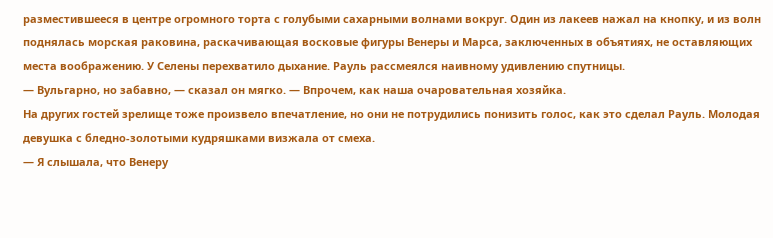разместившееся в центре огромного торта с голубыми сахарными волнами вокруг. Один из лакеев нажал на кнопку, и из волн поднялась морская раковина, раскачивающая восковые фигуры Венеры и Марса, заключенных в объятиях, не оставляющих места воображению. У Селены перехватило дыхание. Рауль рассмеялся наивному удивлению спутницы.
— Вульгарно, но забавно, — сказал он мягко. — Впрочем, как наша очаровательная хозяйка.
На других гостей зрелище тоже произвело впечатление, но они не потрудились понизить голос, как это сделал Рауль. Молодая девушка с бледно-золотыми кудряшками визжала от смеха.
— Я слышала, что Венеру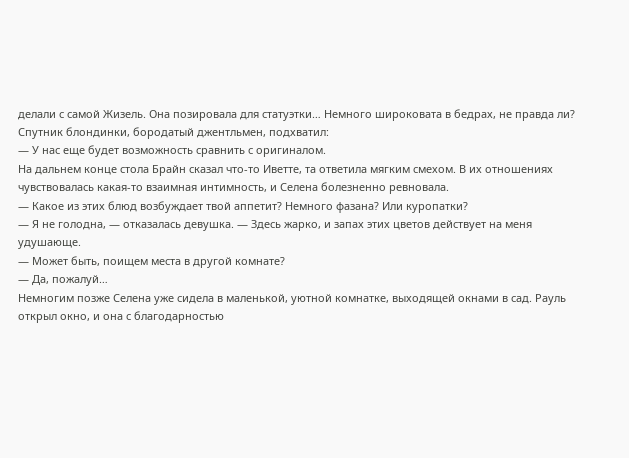делали с самой Жизель. Она позировала для статуэтки… Немного широковата в бедрах, не правда ли?
Спутник блондинки, бородатый джентльмен, подхватил:
— У нас еще будет возможность сравнить с оригиналом.
На дальнем конце стола Брайн сказал что-то Иветте, та ответила мягким смехом. В их отношениях чувствовалась какая-то взаимная интимность, и Селена болезненно ревновала.
— Какое из этих блюд возбуждает твой аппетит? Немного фазана? Или куропатки?
— Я не голодна, — отказалась девушка. — Здесь жарко, и запах этих цветов действует на меня удушающе.
— Может быть, поищем места в другой комнате?
— Да, пожалуй…
Немногим позже Селена уже сидела в маленькой, уютной комнатке, выходящей окнами в сад. Рауль открыл окно, и она с благодарностью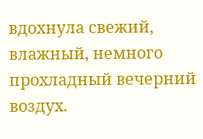вдохнула свежий, влажный, немного прохладный вечерний воздух.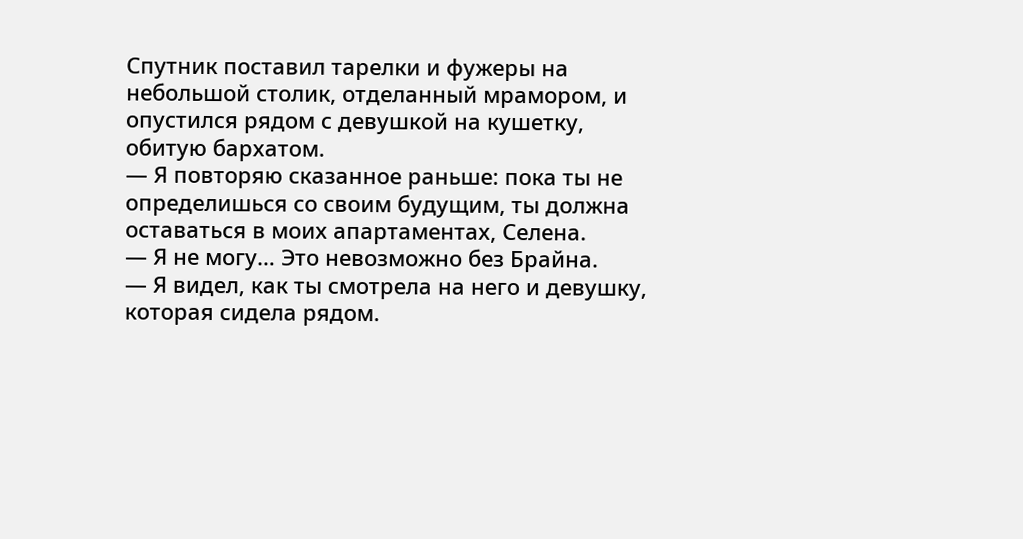Спутник поставил тарелки и фужеры на небольшой столик, отделанный мрамором, и опустился рядом с девушкой на кушетку, обитую бархатом.
— Я повторяю сказанное раньше: пока ты не определишься со своим будущим, ты должна оставаться в моих апартаментах, Селена.
— Я не могу… Это невозможно без Брайна.
— Я видел, как ты смотрела на него и девушку, которая сидела рядом.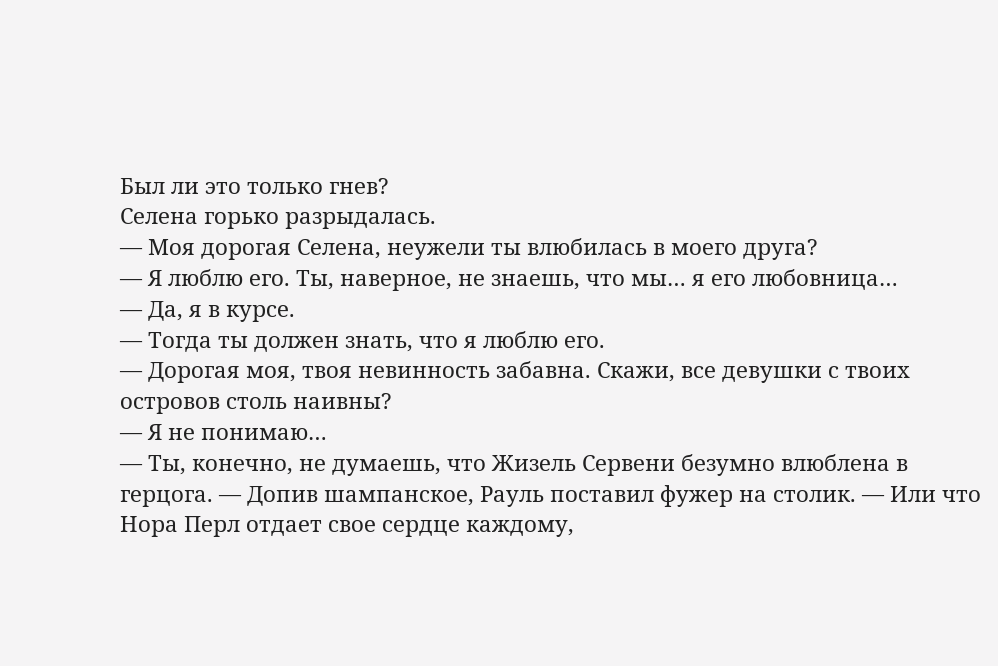Был ли это только гнев?
Селена горько разрыдалась.
— Моя дорогая Селена, неужели ты влюбилась в моего друга?
— Я люблю его. Ты, наверное, не знаешь, что мы… я его любовница…
— Да, я в курсе.
— Тогда ты должен знать, что я люблю его.
— Дорогая моя, твоя невинность забавна. Скажи, все девушки с твоих островов столь наивны?
— Я не понимаю…
— Ты, конечно, не думаешь, что Жизель Сервени безумно влюблена в герцога. — Допив шампанское, Рауль поставил фужер на столик. — Или что Нора Перл отдает свое сердце каждому,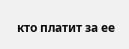кто платит за ее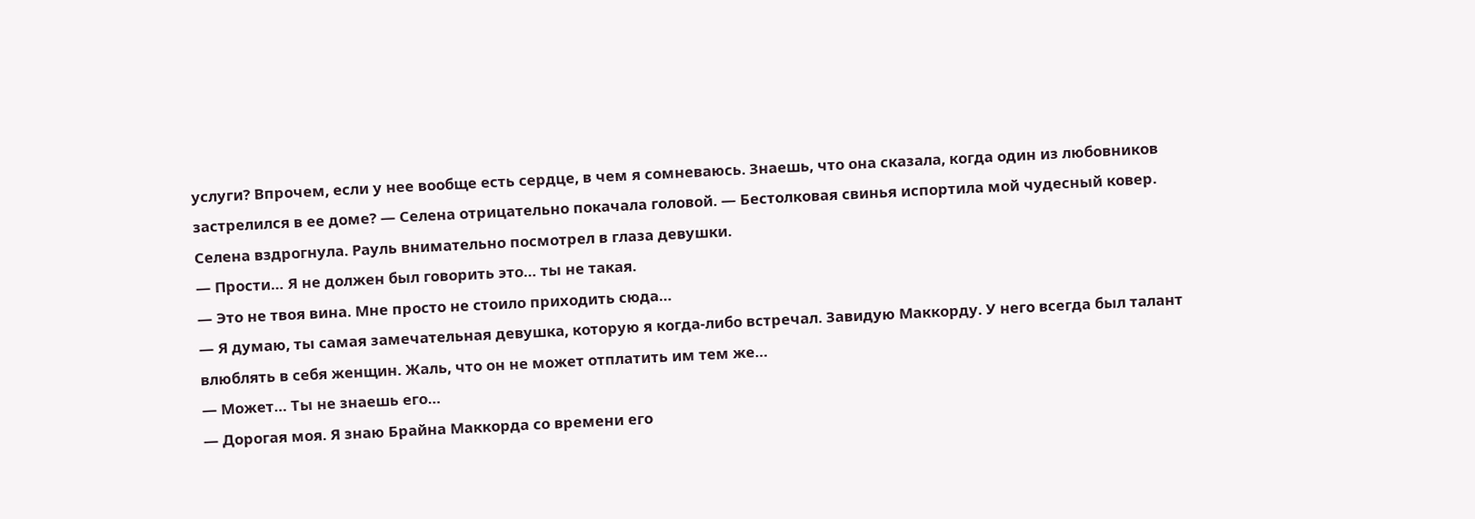услуги? Впрочем, если у нее вообще есть сердце, в чем я сомневаюсь. Знаешь, что она сказала, когда один из любовников застрелился в ее доме? — Селена отрицательно покачала головой. — Бестолковая свинья испортила мой чудесный ковер.
Селена вздрогнула. Рауль внимательно посмотрел в глаза девушки.
— Прости… Я не должен был говорить это… ты не такая.
— Это не твоя вина. Мне просто не стоило приходить сюда…
— Я думаю, ты самая замечательная девушка, которую я когда-либо встречал. Завидую Маккорду. У него всегда был талант влюблять в себя женщин. Жаль, что он не может отплатить им тем же…
— Может… Ты не знаешь его…
— Дорогая моя. Я знаю Брайна Маккорда со времени его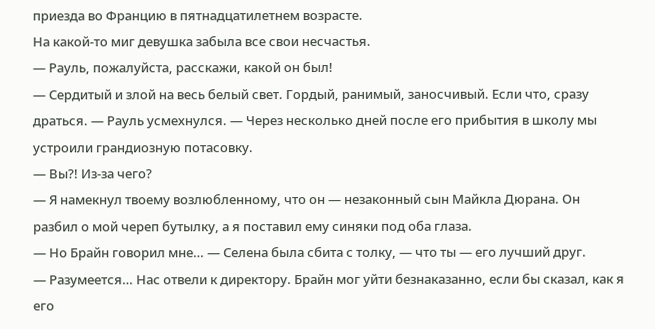приезда во Францию в пятнадцатилетнем возрасте.
На какой-то миг девушка забыла все свои несчастья.
— Рауль, пожалуйста, расскажи, какой он был!
— Сердитый и злой на весь белый свет. Гордый, ранимый, заносчивый. Если что, сразу драться. — Рауль усмехнулся. — Через несколько дней после его прибытия в школу мы устроили грандиозную потасовку.
— Вы?! Из-за чего?
— Я намекнул твоему возлюбленному, что он — незаконный сын Майкла Дюрана. Он разбил о мой череп бутылку, а я поставил ему синяки под оба глаза.
— Но Брайн говорил мне… — Селена была сбита с толку, — что ты — его лучший друг.
— Разумеется… Нас отвели к директору. Брайн мог уйти безнаказанно, если бы сказал, как я его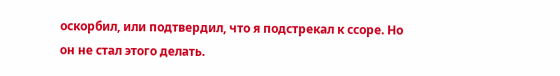оскорбил, или подтвердил, что я подстрекал к ссоре. Но он не стал этого делать.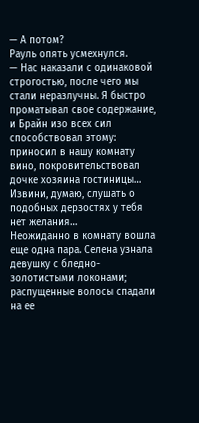— А потом?
Рауль опять усмехнулся.
— Нас наказали с одинаковой строгостью, после чего мы стали неразлучны. Я быстро проматывал свое содержание, и Брайн изо всех сил способствовал этому: приносил в нашу комнату вино, покровительствовал дочке хозяина гостиницы… Извини, думаю, слушать о подобных дерзостях у тебя нет желания…
Неожиданно в комнату вошла еще одна пара. Селена узнала девушку с бледно-золотистыми локонами; распущенные волосы спадали на ее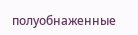полуобнаженные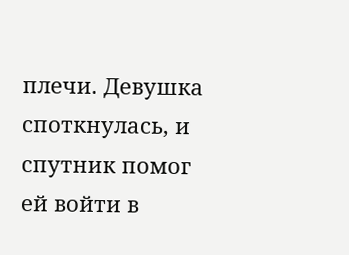плечи. Девушка споткнулась, и спутник помог ей войти в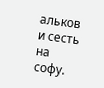альков и сесть на софу.